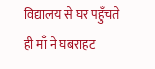विद्यालय से घर पहुँचते ही माँ ने घबराहट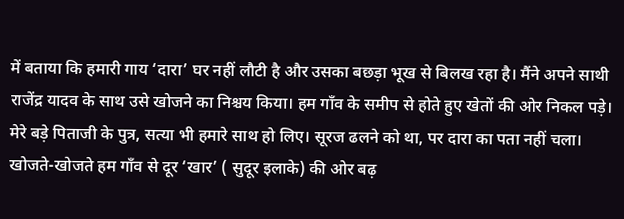में बताया कि हमारी गाय ‘दारा’ घर नहीं लौटी है और उसका बछड़ा भूख से बिलख रहा है। मैंने अपने साथी राजेंद्र यादव के साथ उसे खोजने का निश्चय किया। हम गाँव के समीप से होते हुए खेतों की ओर निकल पड़े। मेरे बड़े पिताजी के पुत्र, सत्या भी हमारे साथ हो लिए। सूरज ढलने को था, पर दारा का पता नहीं चला। खोजते-खोजते हम गाँव से दूर ‘खार’ ( सुदूर इलाके) की ओर बढ़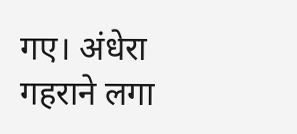गए। अंधेरा गहराने लगा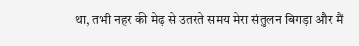था, तभी नहर की मेढ़ से उतरते समय मेरा संतुलन बिगड़ा और मैं